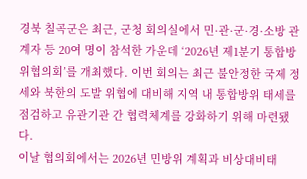경북 칠곡군은 최근, 군청 회의실에서 민·관·군·경·소방 관계자 등 20여 명이 참석한 가운데 ‘2026년 제1분기 통합방위협의회’를 개최했다. 이번 회의는 최근 불안정한 국제 정세와 북한의 도발 위협에 대비해 지역 내 통합방위 태세를 점검하고 유관기관 간 협력체계를 강화하기 위해 마련됐다.
이날 협의회에서는 2026년 민방위 계획과 비상대비태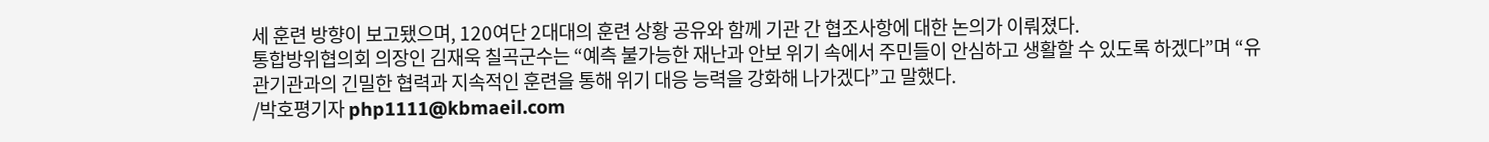세 훈련 방향이 보고됐으며, 120여단 2대대의 훈련 상황 공유와 함께 기관 간 협조사항에 대한 논의가 이뤄졌다.
통합방위협의회 의장인 김재욱 칠곡군수는 “예측 불가능한 재난과 안보 위기 속에서 주민들이 안심하고 생활할 수 있도록 하겠다”며 “유관기관과의 긴밀한 협력과 지속적인 훈련을 통해 위기 대응 능력을 강화해 나가겠다”고 말했다.
/박호평기자 php1111@kbmaeil.com